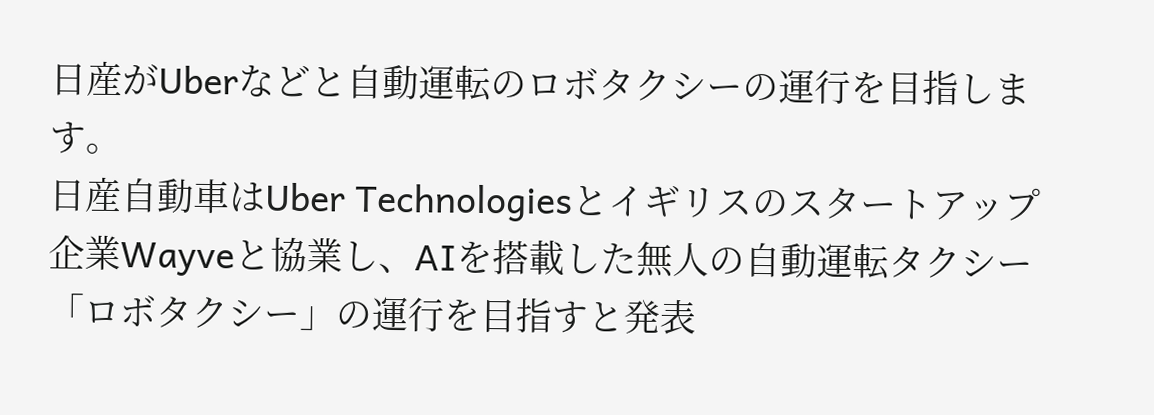日産がUberなどと自動運転のロボタクシーの運行を目指します。
日産自動車はUber Technologiesとイギリスのスタートアップ企業Wayveと協業し、AIを搭載した無人の自動運転タクシー「ロボタクシー」の運行を目指すと発表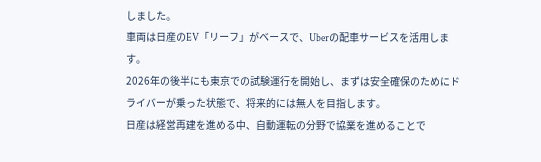しました。
車両は日産のEV「リーフ」がベースで、Uberの配車サービスを活用します。
2026年の後半にも東京での試験運行を開始し、まずは安全確保のためにドライバーが乗った状態で、将来的には無人を目指します。
日産は経営再建を進める中、自動運転の分野で協業を進めることで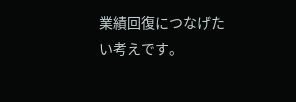業績回復につなげたい考えです。